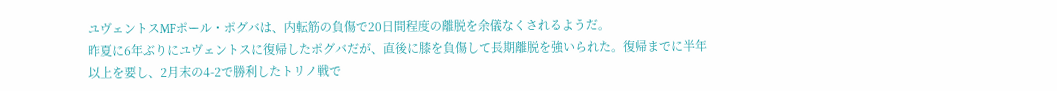ユヴェントスMFポール・ポグバは、内転筋の負傷で20日間程度の離脱を余儀なくされるようだ。
昨夏に6年ぶりにユヴェントスに復帰したポグバだが、直後に膝を負傷して長期離脱を強いられた。復帰までに半年以上を要し、2月末の4-2で勝利したトリノ戦で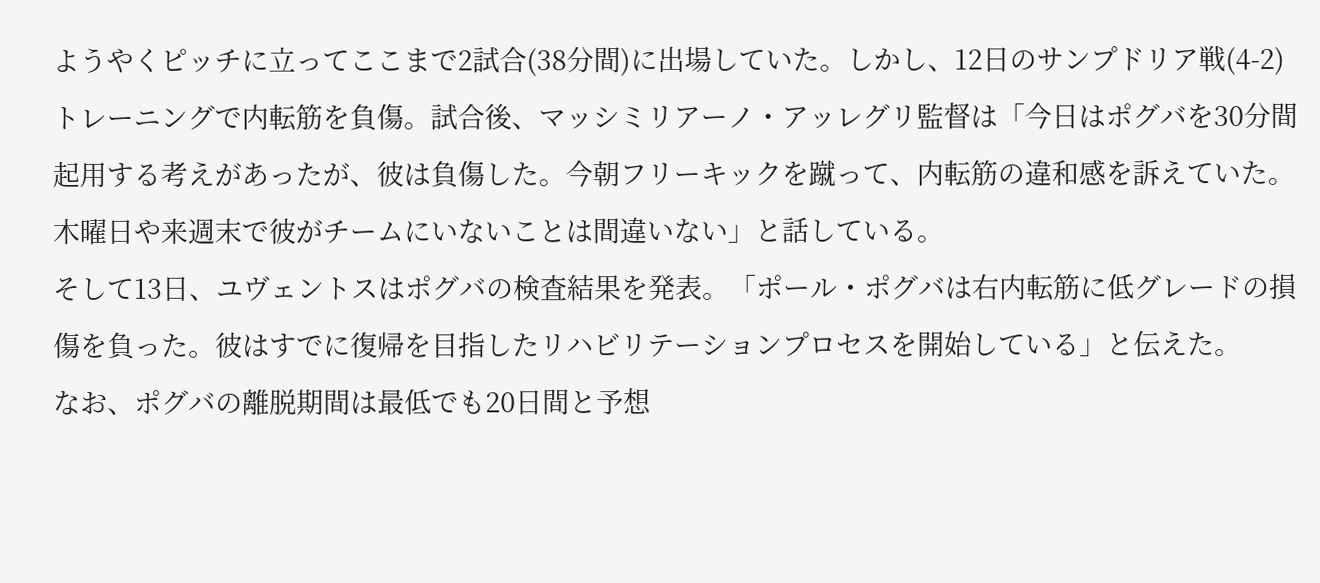ようやくピッチに立ってここまで2試合(38分間)に出場していた。しかし、12日のサンプドリア戦(4-2)トレーニングで内転筋を負傷。試合後、マッシミリアーノ・アッレグリ監督は「今日はポグバを30分間起用する考えがあったが、彼は負傷した。今朝フリーキックを蹴って、内転筋の違和感を訴えていた。木曜日や来週末で彼がチームにいないことは間違いない」と話している。
そして13日、ユヴェントスはポグバの検査結果を発表。「ポール・ポグバは右内転筋に低グレードの損傷を負った。彼はすでに復帰を目指したリハビリテーションプロセスを開始している」と伝えた。
なお、ポグバの離脱期間は最低でも20日間と予想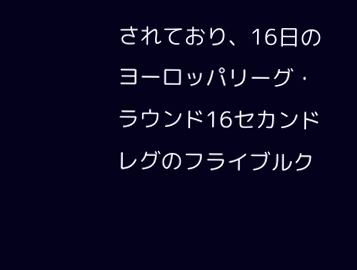されており、16日のヨーロッパリーグ・ラウンド16セカンドレグのフライブルク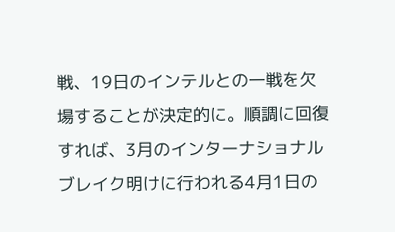戦、19日のインテルとの一戦を欠場することが決定的に。順調に回復すれば、3月のインターナショナルブレイク明けに行われる4月1日の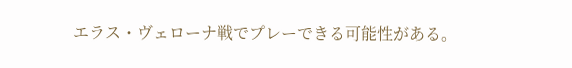エラス・ヴェローナ戦でプレーできる可能性がある。